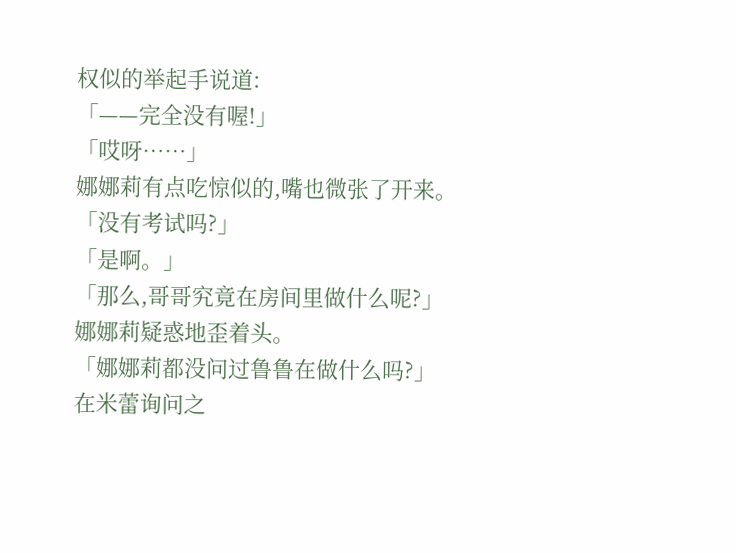权似的举起手说道:
「——完全没有喔!」
「哎呀……」
娜娜莉有点吃惊似的,嘴也微张了开来。
「没有考试吗?」
「是啊。」
「那么,哥哥究竟在房间里做什么呢?」
娜娜莉疑惑地歪着头。
「娜娜莉都没问过鲁鲁在做什么吗?」
在米蕾询问之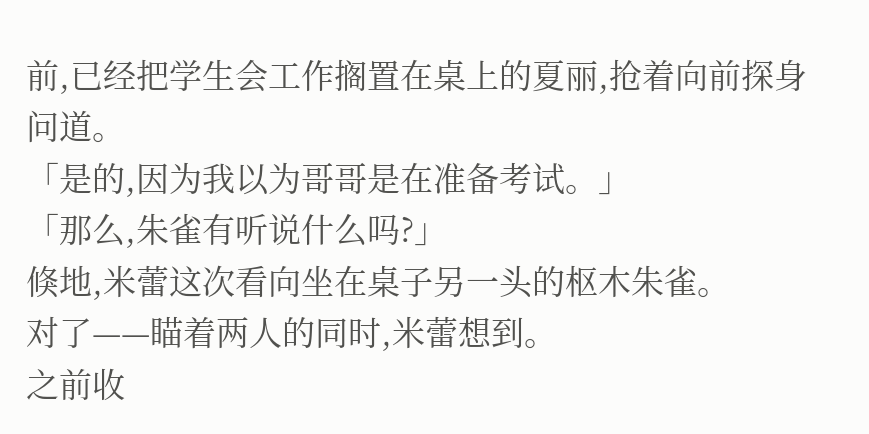前,已经把学生会工作搁置在桌上的夏丽,抢着向前探身问道。
「是的,因为我以为哥哥是在准备考试。」
「那么,朱雀有听说什么吗?」
倏地,米蕾这次看向坐在桌子另一头的枢木朱雀。
对了——瞄着两人的同时,米蕾想到。
之前收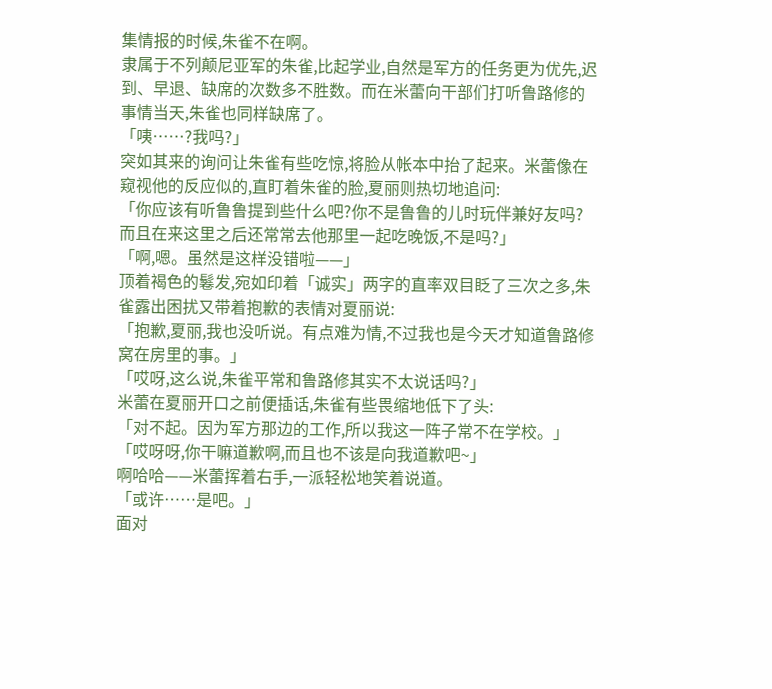集情报的时候,朱雀不在啊。
隶属于不列颠尼亚军的朱雀,比起学业,自然是军方的任务更为优先,迟到、早退、缺席的次数多不胜数。而在米蕾向干部们打听鲁路修的事情当天,朱雀也同样缺席了。
「咦……?我吗?」
突如其来的询问让朱雀有些吃惊,将脸从帐本中抬了起来。米蕾像在窥视他的反应似的,直盯着朱雀的脸,夏丽则热切地追问:
「你应该有听鲁鲁提到些什么吧?你不是鲁鲁的儿时玩伴兼好友吗?而且在来这里之后还常常去他那里一起吃晚饭,不是吗?」
「啊,嗯。虽然是这样没错啦——」
顶着褐色的鬈发,宛如印着「诚实」两字的直率双目眨了三次之多,朱雀露出困扰又带着抱歉的表情对夏丽说:
「抱歉,夏丽,我也没听说。有点难为情,不过我也是今天才知道鲁路修窝在房里的事。」
「哎呀,这么说,朱雀平常和鲁路修其实不太说话吗?」
米蕾在夏丽开口之前便插话,朱雀有些畏缩地低下了头:
「对不起。因为军方那边的工作,所以我这一阵子常不在学校。」
「哎呀呀,你干嘛道歉啊,而且也不该是向我道歉吧~」
啊哈哈——米蕾挥着右手,一派轻松地笑着说道。
「或许……是吧。」
面对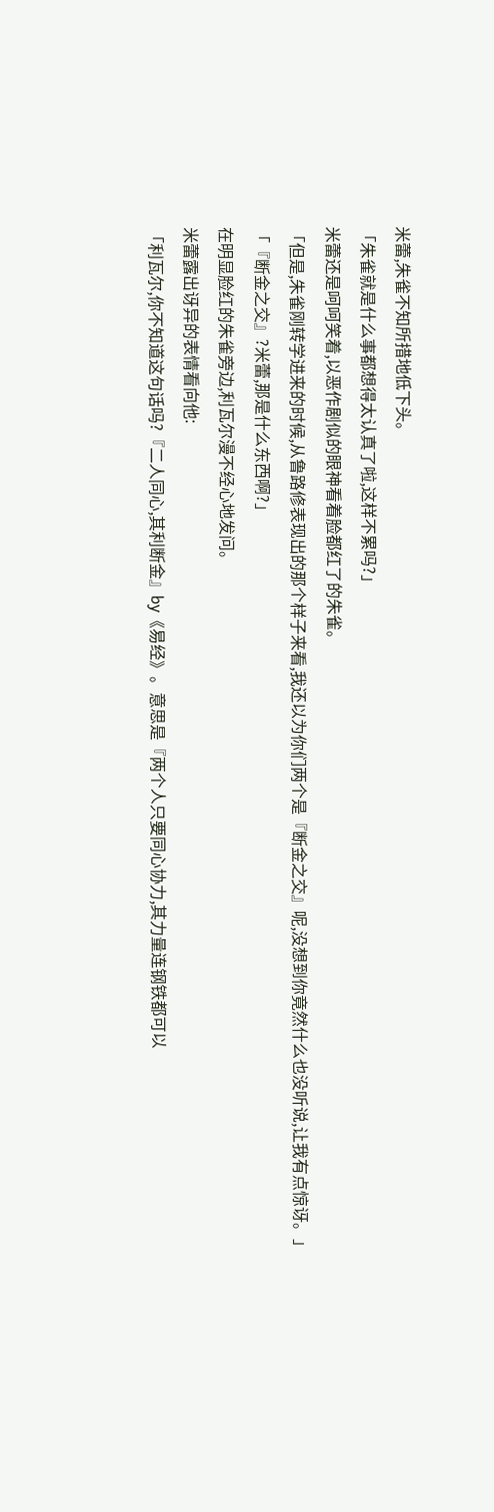米蕾,朱雀不知所措地低下头。
「朱雀就是什么事都想得太认真了啦,这样不累吗?」
米蕾还是呵呵笑着,以恶作剧似的眼神看着脸都红了的朱雀。
「但是,朱雀刚转学进来的时候,从鲁路修表现出的那个样子来看,我还以为你们两个是『断金之交』呢,没想到你竟然什么也没听说,让我有点惊讶。」
「『断金之交』?米蕾,那是什么东西啊?」
在明显脸红的朱雀旁边,利瓦尔漫不经心地发问。
米蕾露出讶异的表情看向他:
「利瓦尔,你不知道这句话吗?『二人同心,其利断金』by《易经》。意思是『两个人只要同心协力,其力量连钢铁都可以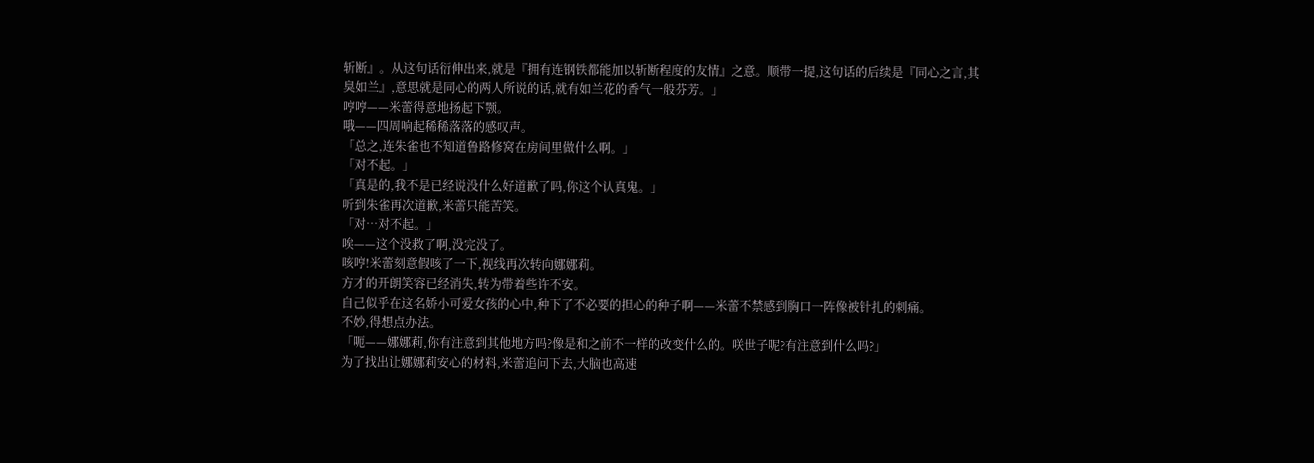斩断』。从这句话衍伸出来,就是『拥有连钢铁都能加以斩断程度的友情』之意。顺带一提,这句话的后续是『同心之言,其臭如兰』,意思就是同心的两人所说的话,就有如兰花的香气一般芬芳。」
哼哼——米蕾得意地扬起下颚。
哦——四周响起稀稀落落的感叹声。
「总之,连朱雀也不知道鲁路修窝在房间里做什么啊。」
「对不起。」
「真是的,我不是已经说没什么好道歉了吗,你这个认真鬼。」
听到朱雀再次道歉,米蕾只能苦笑。
「对…对不起。」
唉——这个没救了啊,没完没了。
咳哼!米蕾刻意假咳了一下,视线再次转向娜娜莉。
方才的开朗笑容已经消失,转为带着些许不安。
自己似乎在这名娇小可爱女孩的心中,种下了不必要的担心的种子啊——米蕾不禁感到胸口一阵像被针扎的刺痛。
不妙,得想点办法。
「呃——娜娜莉,你有注意到其他地方吗?像是和之前不一样的改变什么的。咲世子呢?有注意到什么吗?」
为了找出让娜娜莉安心的材料,米蕾追问下去,大脑也高速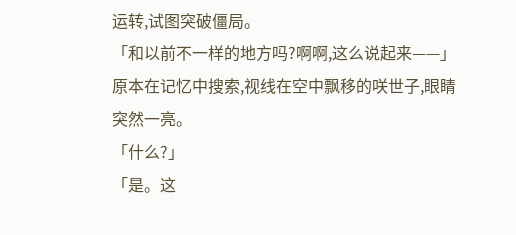运转,试图突破僵局。
「和以前不一样的地方吗?啊啊,这么说起来——」
原本在记忆中搜索,视线在空中飘移的咲世子,眼睛突然一亮。
「什么?」
「是。这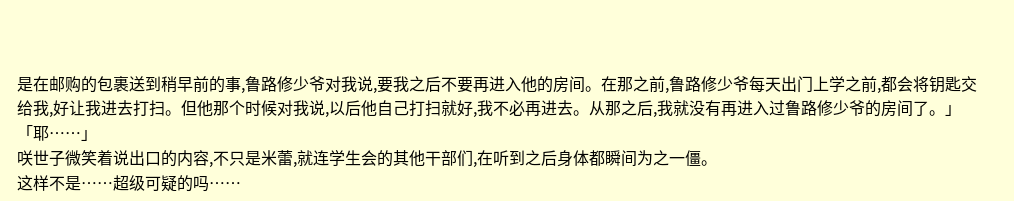是在邮购的包裹送到稍早前的事,鲁路修少爷对我说,要我之后不要再进入他的房间。在那之前,鲁路修少爷每天出门上学之前,都会将钥匙交给我,好让我进去打扫。但他那个时候对我说,以后他自己打扫就好,我不必再进去。从那之后,我就没有再进入过鲁路修少爷的房间了。」
「耶……」
咲世子微笑着说出口的内容,不只是米蕾,就连学生会的其他干部们,在听到之后身体都瞬间为之一僵。
这样不是……超级可疑的吗……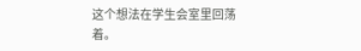这个想法在学生会室里回荡着。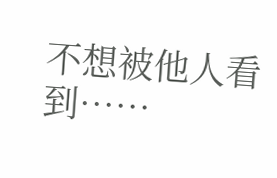不想被他人看到……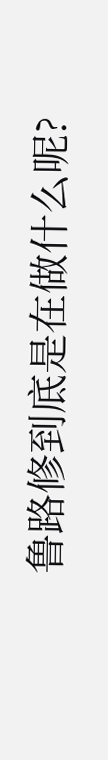鲁路修到底是在做什么呢?